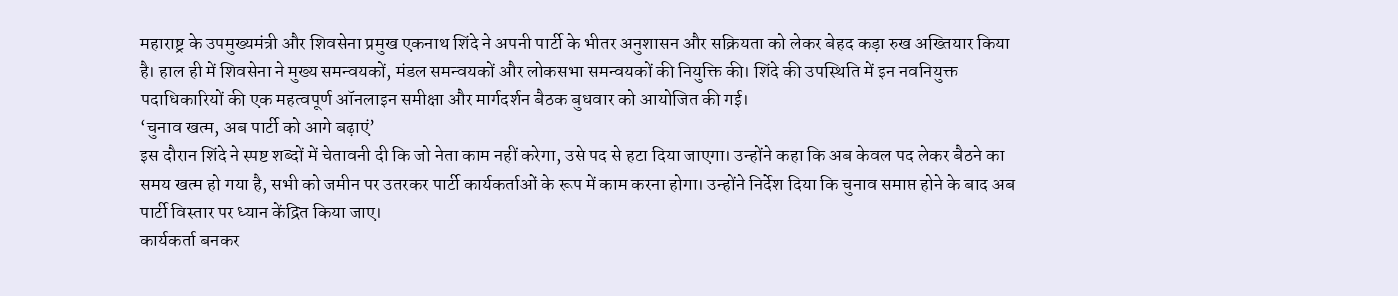महाराष्ट्र के उपमुख्यमंत्री और शिवसेना प्रमुख एकनाथ शिंदे ने अपनी पार्टी के भीतर अनुशासन और सक्रियता को लेकर बेहद कड़ा रुख अख्तियार किया है। हाल ही में शिवसेना ने मुख्य समन्वयकों, मंडल समन्वयकों और लोकसभा समन्वयकों की नियुक्ति की। शिंदे की उपस्थिति में इन नवनियुक्त पदाधिकारियों की एक महत्वपूर्ण ऑनलाइन समीक्षा और मार्गदर्शन बैठक बुधवार को आयोजित की गई।
‘चुनाव खत्म, अब पार्टी को आगे बढ़ाएं’
इस दौरान शिंदे ने स्पष्ट शब्दों में चेतावनी दी कि जो नेता काम नहीं करेगा, उसे पद से हटा दिया जाएगा। उन्होंने कहा कि अब केवल पद लेकर बैठने का समय खत्म हो गया है, सभी को जमीन पर उतरकर पार्टी कार्यकर्ताओं के रूप में काम करना होगा। उन्होंने निर्देश दिया कि चुनाव समाप्त होने के बाद अब पार्टी विस्तार पर ध्यान केंद्रित किया जाए।
कार्यकर्ता बनकर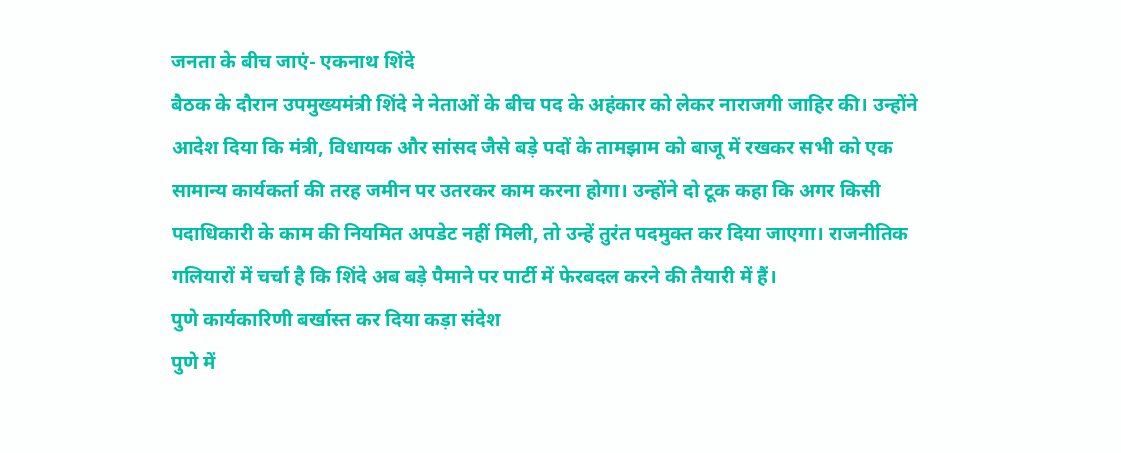जनता के बीच जाएं- एकनाथ शिंदे
बैठक के दौरान उपमुख्यमंत्री शिंदे ने नेताओं के बीच पद के अहंकार को लेकर नाराजगी जाहिर की। उन्होंने आदेश दिया कि मंत्री, विधायक और सांसद जैसे बड़े पदों के तामझाम को बाजू में रखकर सभी को एक सामान्य कार्यकर्ता की तरह जमीन पर उतरकर काम करना होगा। उन्होंने दो टूक कहा कि अगर किसी पदाधिकारी के काम की नियमित अपडेट नहीं मिली, तो उन्हें तुरंत पदमुक्त कर दिया जाएगा। राजनीतिक गलियारों में चर्चा है कि शिंदे अब बड़े पैमाने पर पार्टी में फेरबदल करने की तैयारी में हैं।
पुणे कार्यकारिणी बर्खास्त कर दिया कड़ा संदेश
पुणे में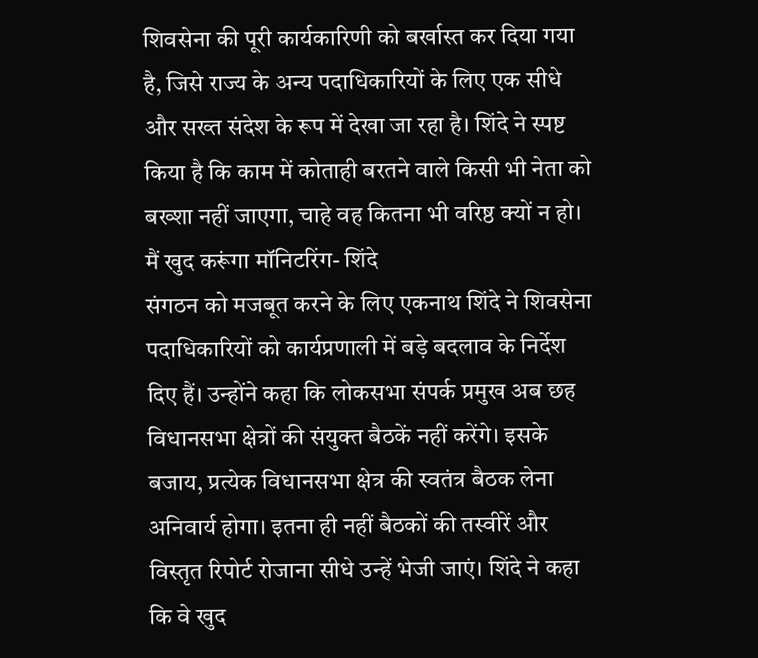शिवसेना की पूरी कार्यकारिणी को बर्खास्त कर दिया गया है, जिसे राज्य के अन्य पदाधिकारियों के लिए एक सीधे और सख्त संदेश के रूप में देखा जा रहा है। शिंदे ने स्पष्ट किया है कि काम में कोताही बरतने वाले किसी भी नेता को बख्शा नहीं जाएगा, चाहे वह कितना भी वरिष्ठ क्यों न हो।
मैं खुद करूंगा मॉनिटरिंग- शिंदे
संगठन को मजबूत करने के लिए एकनाथ शिंदे ने शिवसेना पदाधिकारियों को कार्यप्रणाली में बड़े बदलाव के निर्देश दिए हैं। उन्होंने कहा कि लोकसभा संपर्क प्रमुख अब छह विधानसभा क्षेत्रों की संयुक्त बैठकें नहीं करेंगे। इसके बजाय, प्रत्येक विधानसभा क्षेत्र की स्वतंत्र बैठक लेना अनिवार्य होगा। इतना ही नहीं बैठकों की तस्वीरें और विस्तृत रिपोर्ट रोजाना सीधे उन्हें भेजी जाएं। शिंदे ने कहा कि वे खुद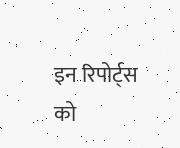इन रिपोर्ट्स को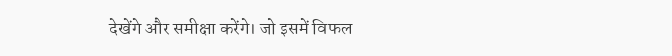देखेंगे और समीक्षा करेंगे। जो इसमें विफल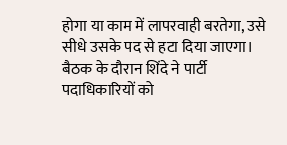होगा या काम में लापरवाही बरतेगा, उसे सीधे उसके पद से हटा दिया जाएगा।
बैठक के दौरान शिंदे ने पार्टी पदाधिकारियों को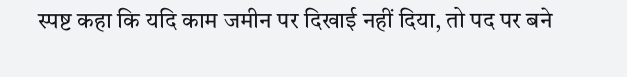स्पष्ट कहा कि यदि काम जमीन पर दिखाई नहीं दिया, तो पद पर बने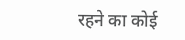रहने का कोई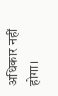अधिकार नहीं होगा।